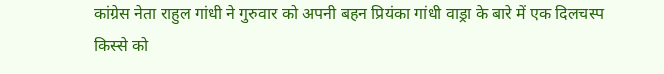कांग्रेस नेता राहुल गांधी ने गुरुवार को अपनी बहन प्रियंका गांधी वाड्रा के बारे में एक दिलचस्प किस्से को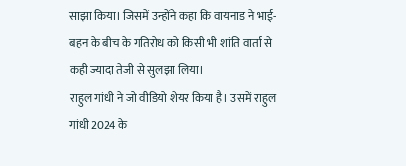साझा किया। जिसमें उन्होंने कहा कि वायनाड ने भाई-बहन के बीच के गतिरोध को किसी भी शांति वार्ता से कही ज्यादा तेजी से सुलझा लिया।
राहुल गांधी ने जो वीडियो शेयर किया है। उसमें राहुल गांधी 2024 के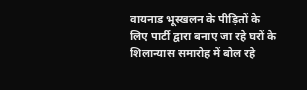वायनाड भूस्खलन के पीड़ितों के लिए पार्टी द्वारा बनाए जा रहे घरों के शिलान्यास समारोह में बोल रहे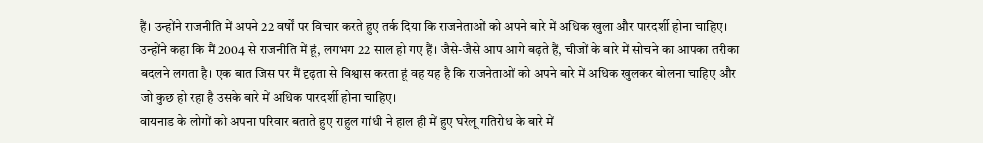हैं। उन्होंने राजनीति में अपने 22 वर्षों पर विचार करते हुए तर्क दिया कि राजनेताओं को अपने बारे में अधिक खुला और पारदर्शी होना चाहिए।
उन्होंने कहा कि मैं 2004 से राजनीति में हूं, लगभग 22 साल हो गए हैं। जैसे-जैसे आप आगे बढ़ते हैं, चीजों के बारे में सोचने का आपका तरीका बदलने लगता है। एक बात जिस पर मैं दृढ़ता से विश्वास करता हूं वह यह है कि राजनेताओं को अपने बारे में अधिक खुलकर बोलना चाहिए और जो कुछ हो रहा है उसके बारे में अधिक पारदर्शी होना चाहिए।
वायनाड के लोगों को अपना परिवार बताते हुए राहुल गांधी ने हाल ही में हुए घरेलू गतिरोध के बारे में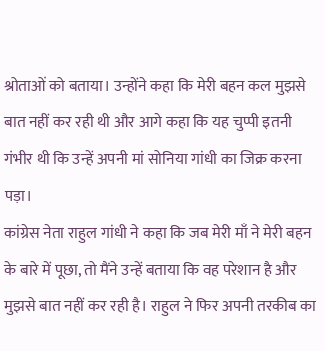श्रोताओं को बताया। उन्होंने कहा कि मेरी बहन कल मुझसे बात नहीं कर रही थी और आगे कहा कि यह चुप्पी इतनी गंभीर थी कि उन्हें अपनी मां सोनिया गांधी का जिक्र करना पड़ा।
कांग्रेस नेता राहुल गांधी ने कहा कि जब मेरी माँ ने मेरी बहन के बारे में पूछा, तो मैंने उन्हें बताया कि वह परेशान है और मुझसे बात नहीं कर रही है। राहुल ने फिर अपनी तरकीब का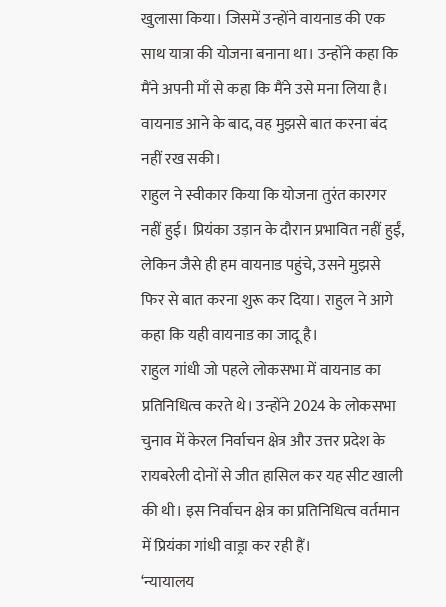खुलासा किया। जिसमें उन्होंने वायनाड की एक साथ यात्रा की योजना बनाना था। उन्होंने कहा कि मैंने अपनी माँ से कहा कि मैंने उसे मना लिया है। वायनाड आने के बाद, वह मुझसे बात करना बंद नहीं रख सकी।
राहुल ने स्वीकार किया कि योजना तुरंत कारगर नहीं हुई। प्रियंका उड़ान के दौरान प्रभावित नहीं हुईं, लेकिन जैसे ही हम वायनाड पहुंचे, उसने मुझसे फिर से बात करना शुरू कर दिया। राहुल ने आगे कहा कि यही वायनाड का जादू है।
राहुल गांधी जो पहले लोकसभा में वायनाड का प्रतिनिधित्व करते थे। उन्होंने 2024 के लोकसभा चुनाव में केरल निर्वाचन क्षेत्र और उत्तर प्रदेश के रायबरेली दोनों से जीत हासिल कर यह सीट खाली की थी। इस निर्वाचन क्षेत्र का प्रतिनिधित्व वर्तमान में प्रियंका गांधी वाड्रा कर रही हैं।
‘न्यायालय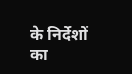के निर्देशों का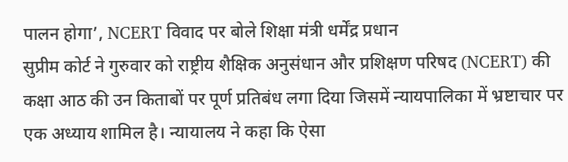पालन होगा’, NCERT विवाद पर बोले शिक्षा मंत्री धर्मेंद्र प्रधान
सुप्रीम कोर्ट ने गुरुवार को राष्ट्रीय शैक्षिक अनुसंधान और प्रशिक्षण परिषद (NCERT) की कक्षा आठ की उन किताबों पर पूर्ण प्रतिबंध लगा दिया जिसमें न्यायपालिका में भ्रष्टाचार पर एक अध्याय शामिल है। न्यायालय ने कहा कि ऐसा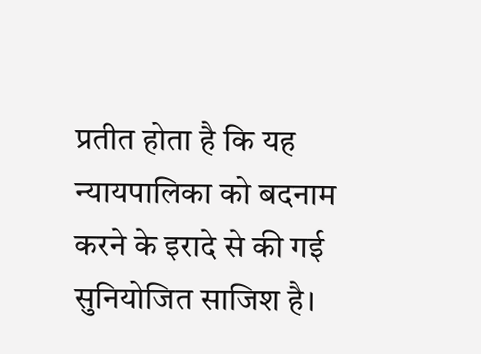प्रतीत होता है कि यह न्यायपालिका को बदनाम करने के इरादे से की गई सुनियोजित साजिश है।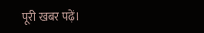पूरी खबर पढ़ें।